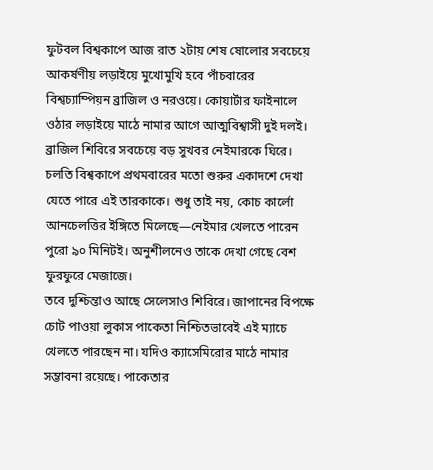ফুটবল বিশ্বকাপে আজ রাত ২টায় শেষ ষোলোর সবচেয়ে আকর্ষণীয় লড়াইয়ে মুখোমুখি হবে পাঁচবারের বিশ্বচ্যাম্পিয়ন ব্রাজিল ও নরওয়ে। কোয়ার্টার ফাইনালে ওঠার লড়াইয়ে মাঠে নামার আগে আত্মবিশ্বাসী দুই দলই।
ব্রাজিল শিবিরে সবচেয়ে বড় সুখবর নেইমারকে ঘিরে। চলতি বিশ্বকাপে প্রথমবারের মতো শুরুর একাদশে দেখা যেতে পারে এই তারকাকে। শুধু তাই নয়, কোচ কার্লো আনচেলত্তির ইঙ্গিতে মিলেছে—নেইমার খেলতে পারেন পুরো ৯০ মিনিটই। অনুশীলনেও তাকে দেখা গেছে বেশ ফুরফুরে মেজাজে।
তবে দুশ্চিন্তাও আছে সেলেসাও শিবিরে। জাপানের বিপক্ষে চোট পাওয়া লুকাস পাকেতা নিশ্চিতভাবেই এই ম্যাচে খেলতে পারছেন না। যদিও ক্যাসেমিরোর মাঠে নামার সম্ভাবনা রয়েছে। পাকেতার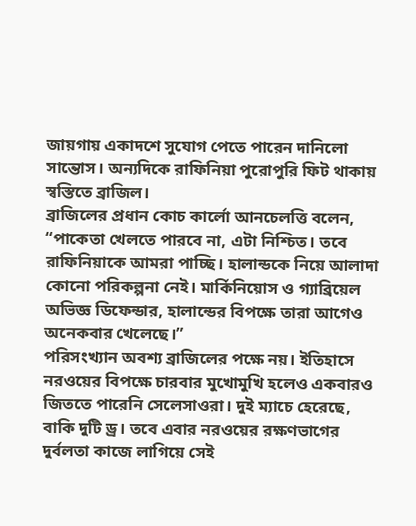জায়গায় একাদশে সুযোগ পেতে পারেন দানিলো সান্তোস। অন্যদিকে রাফিনিয়া পুরোপুরি ফিট থাকায় স্বস্তিতে ব্রাজিল।
ব্রাজিলের প্রধান কোচ কার্লো আনচেলত্তি বলেন,
“পাকেতা খেলতে পারবে না, এটা নিশ্চিত। তবে রাফিনিয়াকে আমরা পাচ্ছি। হালান্ডকে নিয়ে আলাদা কোনো পরিকল্পনা নেই। মার্কিনিয়োস ও গ্যাব্রিয়েল অভিজ্ঞ ডিফেন্ডার, হালান্ডের বিপক্ষে তারা আগেও অনেকবার খেলেছে।”
পরিসংখ্যান অবশ্য ব্রাজিলের পক্ষে নয়। ইতিহাসে নরওয়ের বিপক্ষে চারবার মুখোমুখি হলেও একবারও জিততে পারেনি সেলেসাওরা। দুই ম্যাচে হেরেছে, বাকি দুটি ড্র। তবে এবার নরওয়ের রক্ষণভাগের দুর্বলতা কাজে লাগিয়ে সেই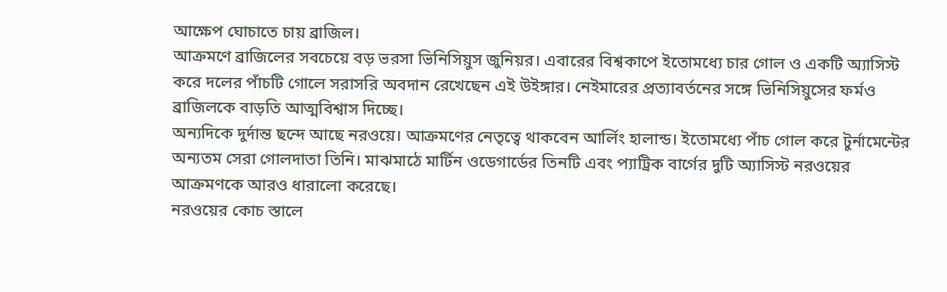আক্ষেপ ঘোচাতে চায় ব্রাজিল।
আক্রমণে ব্রাজিলের সবচেয়ে বড় ভরসা ভিনিসিয়ুস জুনিয়র। এবারের বিশ্বকাপে ইতোমধ্যে চার গোল ও একটি অ্যাসিস্ট করে দলের পাঁচটি গোলে সরাসরি অবদান রেখেছেন এই উইঙ্গার। নেইমারের প্রত্যাবর্তনের সঙ্গে ভিনিসিয়ুসের ফর্মও ব্রাজিলকে বাড়তি আত্মবিশ্বাস দিচ্ছে।
অন্যদিকে দুর্দান্ত ছন্দে আছে নরওয়ে। আক্রমণের নেতৃত্বে থাকবেন আর্লিং হালান্ড। ইতোমধ্যে পাঁচ গোল করে টুর্নামেন্টের অন্যতম সেরা গোলদাতা তিনি। মাঝমাঠে মার্টিন ওডেগার্ডের তিনটি এবং প্যাট্রিক বার্গের দুটি অ্যাসিস্ট নরওয়ের আক্রমণকে আরও ধারালো করেছে।
নরওয়ের কোচ স্তালে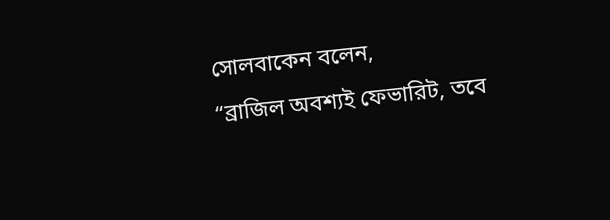সোলবাকেন বলেন,
“ব্রাজিল অবশ্যই ফেভারিট, তবে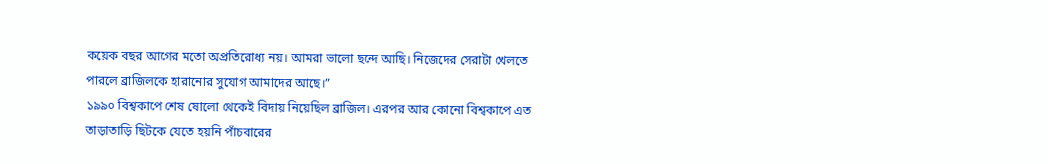কয়েক বছর আগের মতো অপ্রতিরোধ্য নয়। আমরা ভালো ছন্দে আছি। নিজেদের সেরাটা খেলতে পারলে ব্রাজিলকে হারানোর সুযোগ আমাদের আছে।”
১৯৯০ বিশ্বকাপে শেষ ষোলো থেকেই বিদায় নিয়েছিল ব্রাজিল। এরপর আর কোনো বিশ্বকাপে এত তাড়াতাড়ি ছিটকে যেতে হয়নি পাঁচবারের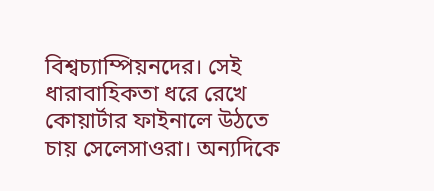বিশ্বচ্যাম্পিয়নদের। সেই ধারাবাহিকতা ধরে রেখে কোয়ার্টার ফাইনালে উঠতে চায় সেলেসাওরা। অন্যদিকে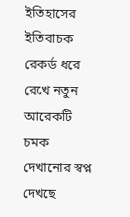ইতিহাসের ইতিবাচক রেকর্ড ধরে রেখে নতুন আরেকটি চমক দেখানোর স্বপ্ন দেখছে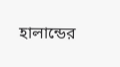হালান্ডের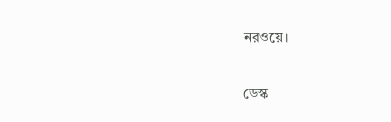নরওয়ে।

ডেস্ক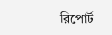রিপোর্ট